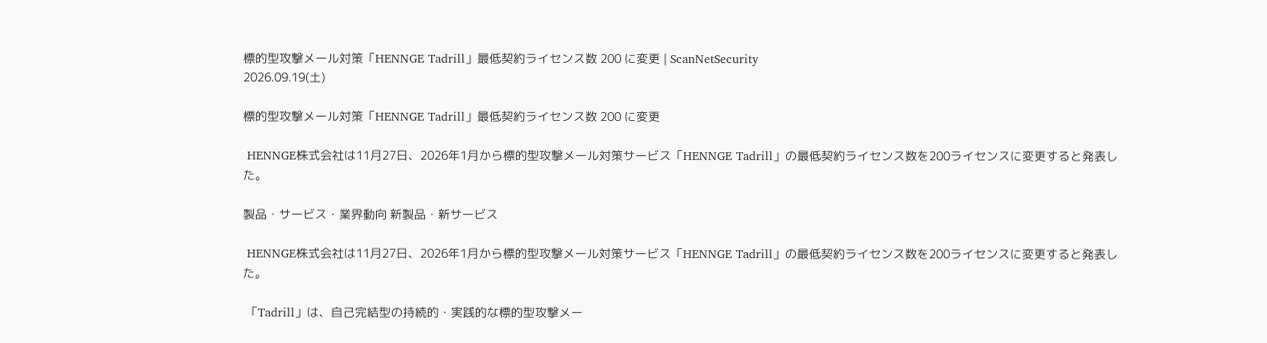標的型攻撃メール対策「HENNGE Tadrill」最低契約ライセンス数 200 に変更 | ScanNetSecurity
2026.09.19(土)

標的型攻撃メール対策「HENNGE Tadrill」最低契約ライセンス数 200 に変更

 HENNGE株式会社は11月27日、2026年1月から標的型攻撃メール対策サービス「HENNGE Tadrill」の最低契約ライセンス数を200ライセンスに変更すると発表した。

製品・サービス・業界動向 新製品・新サービス

 HENNGE株式会社は11月27日、2026年1月から標的型攻撃メール対策サービス「HENNGE Tadrill」の最低契約ライセンス数を200ライセンスに変更すると発表した。

 「Tadrill」は、自己完結型の持続的・実践的な標的型攻撃メー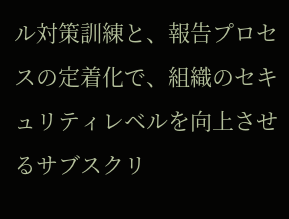ル対策訓練と、報告プロセスの定着化で、組織のセキュリティレベルを向上させるサブスクリ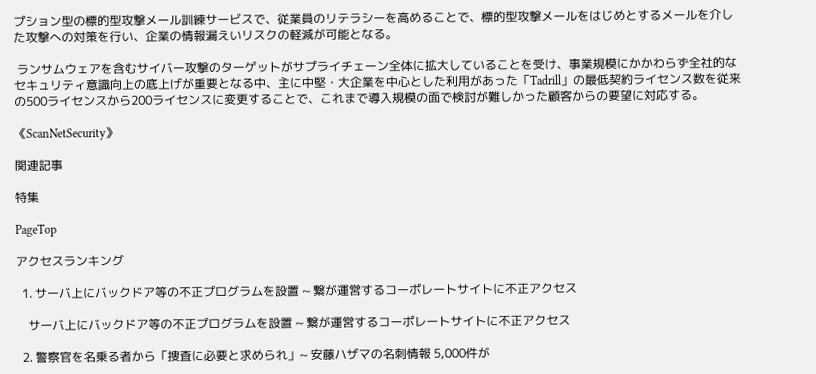プション型の標的型攻撃メール訓練サービスで、従業員のリテラシーを高めることで、標的型攻撃メールをはじめとするメールを介した攻撃への対策を行い、企業の情報漏えいリスクの軽減が可能となる。

 ランサムウェアを含むサイバー攻撃のターゲットがサプライチェーン全体に拡大していることを受け、事業規模にかかわらず全社的なセキュリティ意識向上の底上げが重要となる中、主に中堅・大企業を中心とした利用があった「Tadrill」の最低契約ライセンス数を従来の500ライセンスから200ライセンスに変更することで、これまで導入規模の面で検討が難しかった顧客からの要望に対応する。

《ScanNetSecurity》

関連記事

特集

PageTop

アクセスランキング

  1. サーバ上にバックドア等の不正プログラムを設置 ~ 繋が運営するコーポレートサイトに不正アクセス

    サーバ上にバックドア等の不正プログラムを設置 ~ 繋が運営するコーポレートサイトに不正アクセス

  2. 警察官を名乗る者から「捜査に必要と求められ」~ 安藤ハザマの名刺情報 5,000件が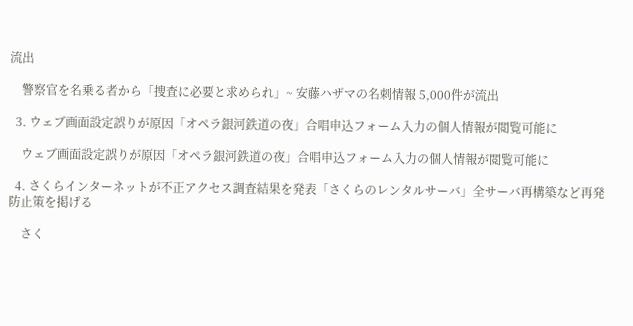流出

    警察官を名乗る者から「捜査に必要と求められ」~ 安藤ハザマの名刺情報 5,000件が流出

  3. ウェブ画面設定誤りが原因「オペラ銀河鉄道の夜」合唱申込フォーム入力の個人情報が閲覧可能に

    ウェブ画面設定誤りが原因「オペラ銀河鉄道の夜」合唱申込フォーム入力の個人情報が閲覧可能に

  4. さくらインターネットが不正アクセス調査結果を発表「さくらのレンタルサーバ」全サーバ再構築など再発防止策を掲げる

    さく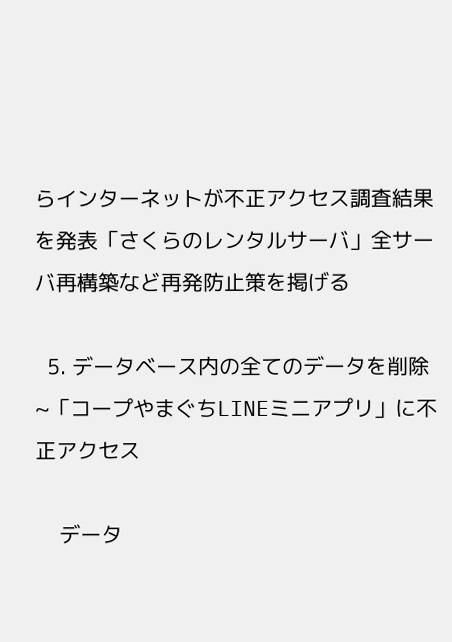らインターネットが不正アクセス調査結果を発表「さくらのレンタルサーバ」全サーバ再構築など再発防止策を掲げる

  5. データベース内の全てのデータを削除 ~「コープやまぐちLINEミニアプリ」に不正アクセス

    データ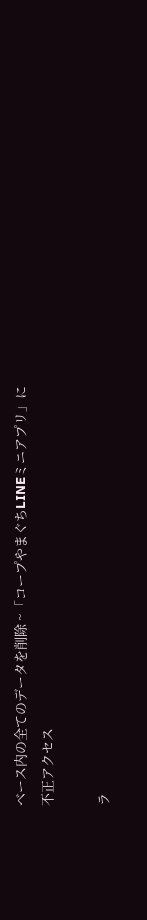ベース内の全てのデータを削除 ~「コープやまぐちLINEミニアプリ」に不正アクセス

ラ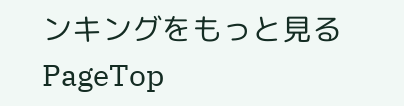ンキングをもっと見る
PageTop